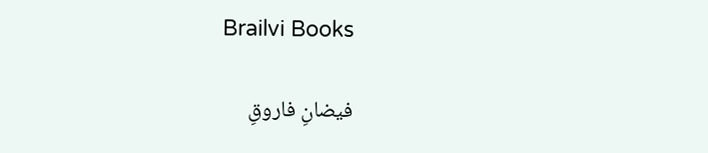Brailvi Books

فیضانِ فاروقِ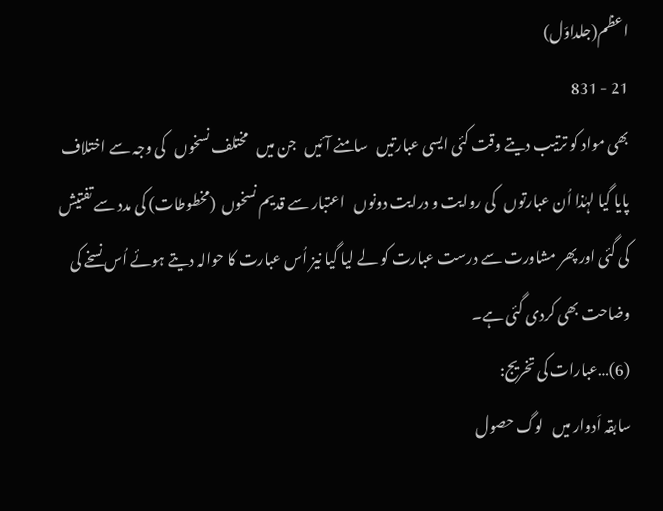اعظم(جلداوّل)
21 - 831
بھی مواد کو ترتیب دیتے وقت کئی ایسی عبارتیں   سامنے آئیں   جن میں   مختلف نسخوں   کی وجہ سے اختلاف پایا گیا لہٰذا اُن عبارتوں   کی روایت و درایت دونوں   اعتبار سے قدیم نسخوں  (مخطوطات) کی مدد سے تفتیش کی گئی اور پھر مشاورت سے درست عبارت کو لے لیا گیا نیز اُس عبارت کا حوالہ دیتے ہوئے اُس نسخے کی وضاحت بھی کردی گئی ہے۔
(6)…عبارات کی تخریج:
سابقہ اَدوار میں   لوگ حصول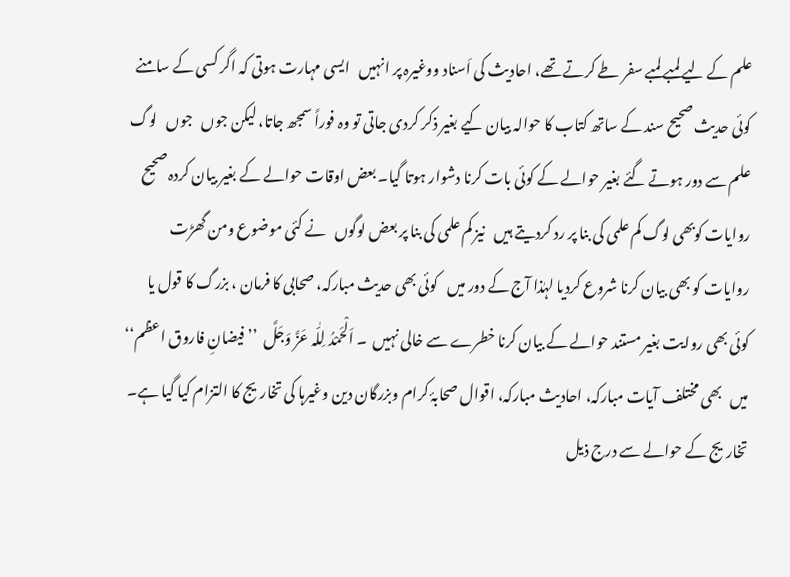علم کے لیے لمبے لمبے سفر طے کرتے تھے، احادیث کی اَسناد ووغیرہ پر انہیں   ایسی مہارت ہوتی کہ اگر کسی کے سامنے کوئی حدیث صحیح سند کے ساتھ کتاب کا حوالہ بیان کیے بغیر ذکر کردی جاتی تو وہ فوراً سمجھ جاتا، لیکن جوں   جوں   لوگ علم سے دور ہوتے گئے بغیر حوالے کے کوئی بات کرنا دشوار ہوتا گیا۔ بعض اوقات حوالے کے بغیر بیان کردہ صحیح روایات کوبھی لوگ کم علمی کی بنا پر رد کردیتے ہیں   نیز کم علمی کی بنا پر بعض لوگوں   نے کئی موضوع ومن گھڑت روایات کو بھی بیان کرنا شروع کردیا لہٰذا آج کے دور میں   کوئی بھی حدیث مبارکہ، صحابی کا فرمان ، بزرگ کا قول یا کوئی بھی روایت بغیر مستند حوالے کے بیان کرنا خطرے سے خالی نہیں  ۔ اَلْحَمْدُ لِلّٰہ عَزَّ وَجَلَّ  ’’فیضانِ فاروق اعظم‘‘ میں   بھی مختلف آیات مبارکہ، احادیث مبارکہ، اقوال صحابۂ کرام وبزرگان دین وغیرہا کی تخاریج کا التزام کیا گیا ہے۔ تخاریج کے حوالے سے درج ذیل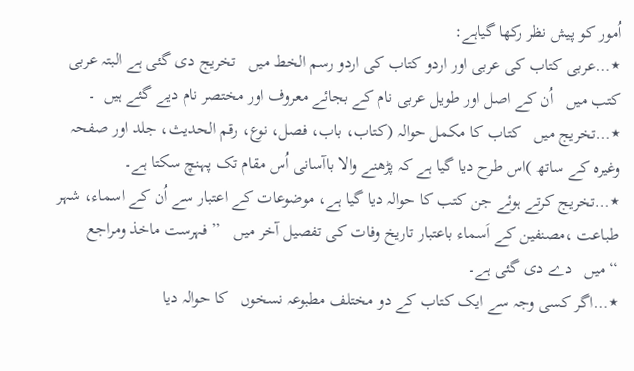اُمور کو پیش نظر رکھا گیاہے:
٭…عربی کتاب کی عربی اور اردو کتاب کی اردو رسم الخط میں   تخریج دی گئی ہے البتہ عربی کتب میں   اُن کے اصل اور طویل عربی نام کے بجائے معروف اور مختصر نام دیے گئے ہیں  ۔
٭…تخریج میں   کتاب کا مکمل حوالہ (کتاب، باب، فصل، نوع، رقم الحدیث، جلد اور صفحہ وغیرہ کے ساتھ )اس طرح دیا گیا ہے کہ پڑھنے والا باآسانی اُس مقام تک پہنچ سکتا ہے۔
٭…تخریج کرتے ہوئے جن کتب کا حوالہ دیا گیا ہے، موضوعات کے اعتبار سے اُن کے اسماء، شہر طباعت ،مصنفین کے اَسماء باعتبار تاریخ وفات کی تفصیل آخر میں   ’’فہرست ماخذ ومراجع ‘‘میں   دے دی گئی ہے۔
٭…اگر کسی وجہ سے ایک کتاب کے دو مختلف مطبوعہ نسخوں   کا حوالہ دیا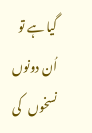گیا ہے تو اُن دونوں   نسخوں   کی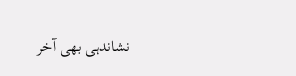نشاندہی بھی آخر